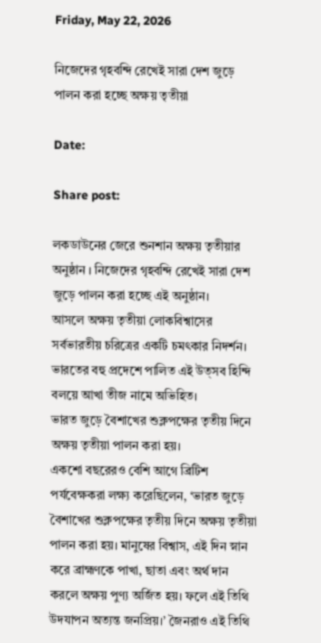Friday, May 22, 2026

নিজেদের গৃহবন্দি রেখেই সারা দেশ জুড়ে পালন করা হচ্ছে অক্ষয় তৃতীয়া

Date:

Share post:

লকডাউনের জেরে শুনশান অক্ষয় তৃতীয়ার অনুষ্ঠান । নিজেদের গৃহবন্দি রেখেই সারা দেশ জুড়ে পালন করা হচ্ছে এই অনুষ্ঠান।
আসলে অক্ষয় তৃতীয়া লোকবিশ্বাসের সর্বভারতীয় চরিত্রের একটি চমৎ‌কার নিদর্শন। ভারতের বহু প্রদেশে পালিত এই উত্‌সব হিন্দি বলয়ে আখা তীজ নামে অভিহিত।
ভারত জুড়ে বৈশাখের শুক্লপক্ষের তৃতীয় দিনে অক্ষয় তৃতীয়া পালন করা হয়।
একশো বছরেরও বেশি আগে ব্রিটিশ পর্যবেক্ষকরা লক্ষ্য করেছিলেন, ‘ভারত জুড়ে বৈশাখের শুক্লপক্ষের তৃতীয় দিনে অক্ষয় তৃতীয়া পালন করা হয়। মানুষের বিশ্বাস, এই দিন স্নান করে ব্রাহ্মণকে পাখা, ছাতা এবং অর্থ দান করলে অক্ষয় পুণ্য অর্জিত হয়। ফলে এই তিথি উদযাপন অত্যন্ত জনপ্রিয়।’ জৈনরাও এই তিথি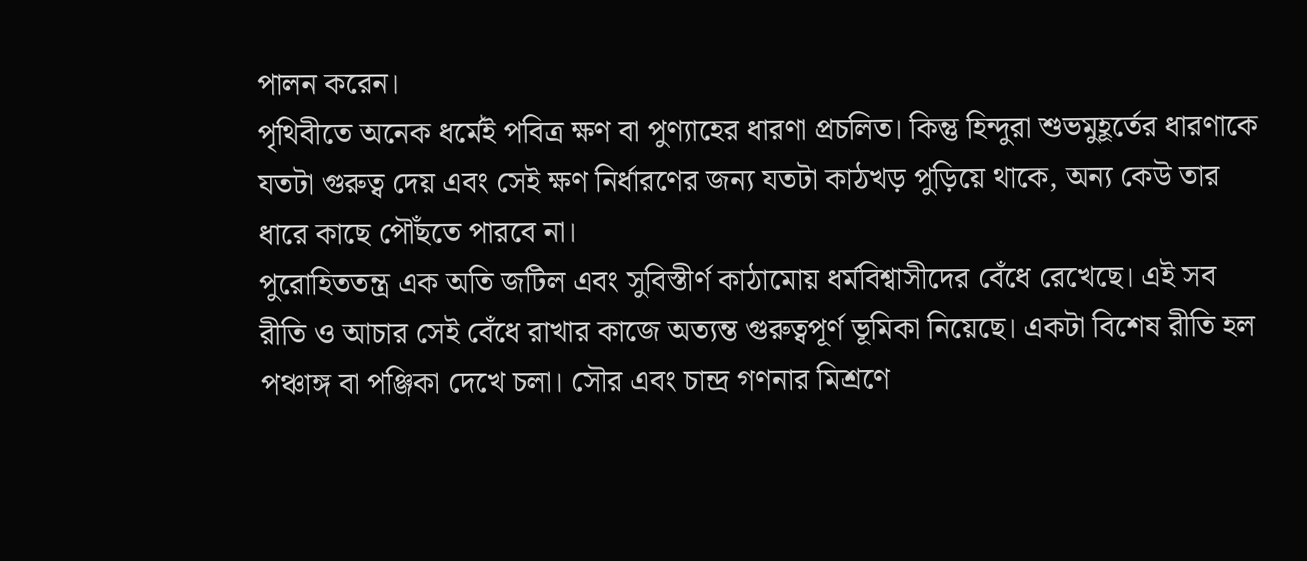পালন করেন।
পৃথিবীতে অনেক ধর্মেই পবিত্র ক্ষণ বা পুণ্যাহের ধারণা প্রচলিত। কিন্তু হিন্দুরা শুভমুহূর্তের ধারণাকে যতটা গুরুত্ব দেয় এবং সেই ক্ষণ নির্ধারণের জন্য যতটা কাঠখড় পুড়িয়ে থাকে, অন্য কেউ তার ধারে কাছে পৌঁছতে পারবে না।
পুরোহিততন্ত্র এক অতি জটিল এবং সুবিস্তীর্ণ কাঠামোয় ধর্মবিশ্বাসীদের বেঁধে রেখেছে। এই সব রীতি ও আচার সেই বেঁধে রাখার কাজে অত্যন্ত গুরুত্বপূর্ণ ভূমিকা নিয়েছে। একটা বিশেষ রীতি হল পঞ্চাঙ্গ বা পঞ্জিকা দেখে চলা। সৌর এবং চান্দ্র গণনার মিশ্রণে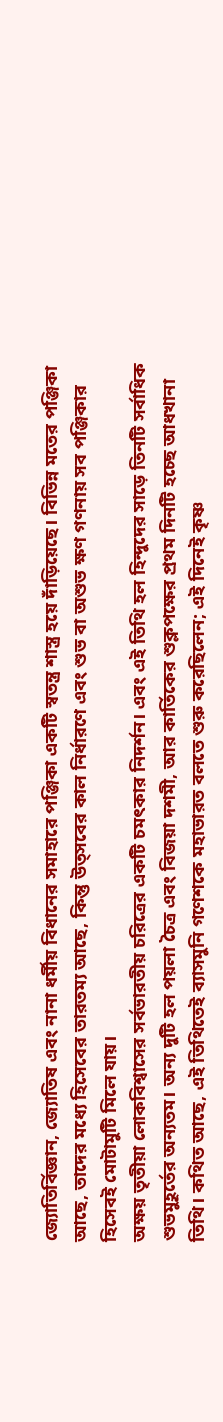জ্যোতির্বিজ্ঞান, জ্যোতিষ এবং নানা ধর্মীয় বিধানের সমাহারে পঞ্জিকা একটি স্বতন্ত্র শাস্ত্র হয়ে দাঁড়িয়েছে। বিভিন্ন মতের পঞ্জিকা আছে, তাদের মধ্যে হিসেবের তারতম্য আছে, কিন্তু উত্‌সবের কাল নির্ধারণে এবং শুভ বা অশুভ ক্ষণ গণনায় সব পঞ্জিকার হিসেবই মোটামুটি মিলে যায়।
অক্ষয় তৃতীয়া লোকবিশ্বাসের সর্বভারতীয় চরিত্রের একটি চমৎকার নিদর্শন। এবং এই তিথি হল হিন্দুদের সাড়ে তিনটি সর্বাধিক শুভমুহূর্তের অন্যতম। অন্য দুটি হল পয়লা চৈত্র এবং বিজয়া দশমী, আর কার্তিকের শুক্লপক্ষের প্রথম দিনটি হচ্ছে আধখানা তিথি। কথিত আছে, এই তিথিতেই ব্যাসমুনি গণেশকে মহাভারত বলতে শুরু করেছিলেন; এই দিনেই কৃষ্ণ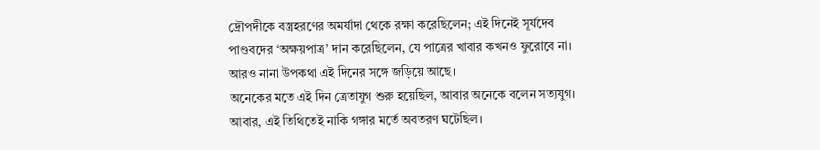দ্রৌপদীকে বস্ত্রহরণের অমর্যাদা থেকে রক্ষা করেছিলেন; এই দিনেই সূর্যদেব পাণ্ডবদের ‘অক্ষয়পাত্র’ দান করেছিলেন, যে পাত্রের খাবার কখনও ফুরোবে না। আরও নানা উপকথা এই দিনের সঙ্গে জড়িয়ে আছে।
অনেকের মতে এই দিন ত্রেতাযুগ শুরু হয়েছিল, আবার অনেকে বলেন সত্যযুগ। আবার, এই তিথিতেই নাকি গঙ্গার মর্তে অবতরণ ঘটেছিল।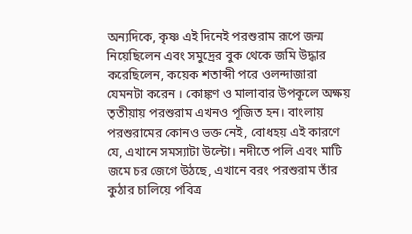অন্যদিকে, কৃষ্ণ এই দিনেই পরশুরাম রূপে জন্ম নিয়েছিলেন এবং সমুদ্রের বুক থেকে জমি উদ্ধার করেছিলেন, কয়েক শতাব্দী পরে ওলন্দাজারা যেমনটা করেন । কোঙ্কণ ও মালাবার উপকূলে অক্ষয় তৃতীয়ায় পরশুরাম এখনও পূজিত হন। বাংলায় পরশুরামের কোনও ভক্ত নেই, বোধহয় এই কারণে যে, এখানে সমস্যাটা উল্টো। নদীতে পলি এবং মাটি জমে চর জেগে উঠছে, এখানে বরং পরশুরাম তাঁর কুঠার চালিয়ে পবিত্র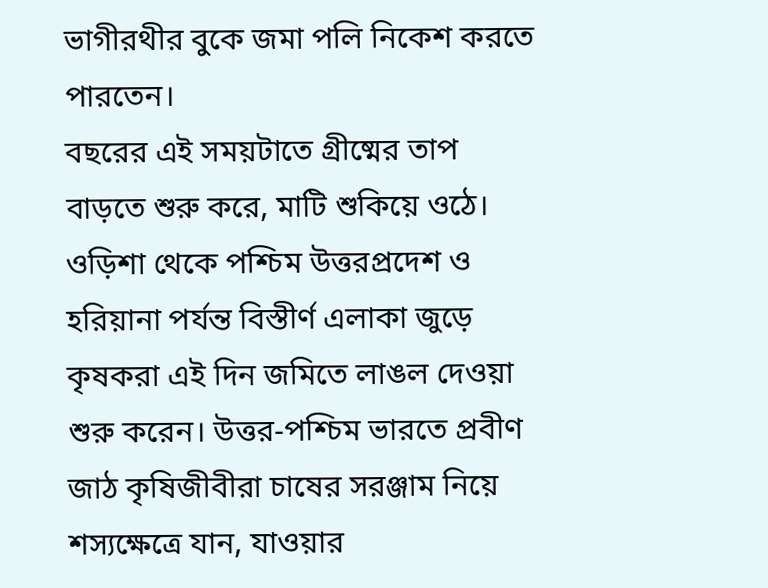ভাগীরথীর বুকে জমা পলি নিকেশ করতে পারতেন।
বছরের এই সময়টাতে গ্রীষ্মের তাপ বাড়তে শুরু করে, মাটি শুকিয়ে ওঠে। ওড়িশা থেকে পশ্চিম উত্তরপ্রদেশ ও হরিয়ানা পর্যন্ত বিস্তীর্ণ এলাকা জুড়ে কৃষকরা এই দিন জমিতে লাঙল দেওয়া শুরু করেন। উত্তর-পশ্চিম ভারতে প্রবীণ জাঠ কৃষিজীবীরা চাষের সরঞ্জাম নিয়ে শস্যক্ষেত্রে যান, যাওয়ার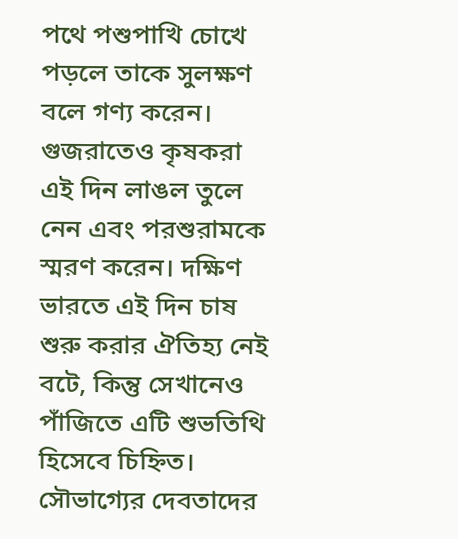পথে পশুপাখি চোখে পড়লে তাকে সুলক্ষণ বলে গণ্য করেন। গুজরাতেও কৃষকরা এই দিন লাঙল তুলে নেন এবং পরশুরামকে স্মরণ করেন। দক্ষিণ ভারতে এই দিন চাষ শুরু করার ঐতিহ্য নেই বটে, কিন্তু সেখানেও পাঁজিতে এটি শুভতিথি হিসেবে চিহ্নিত। সৌভাগ্যের দেবতাদের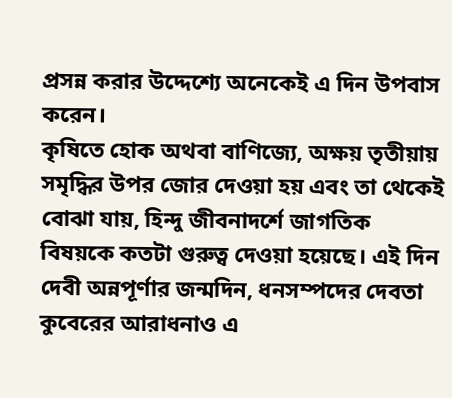প্রসন্ন করার উদ্দেশ্যে অনেকেই এ দিন উপবাস করেন।
কৃষিতে হোক অথবা বাণিজ্যে, অক্ষয় তৃতীয়ায় সমৃদ্ধির উপর জোর দেওয়া হয় এবং তা থেকেই বোঝা যায়, হিন্দু জীবনাদর্শে জাগতিক বিষয়কে কতটা গুরুত্ব দেওয়া হয়েছে। এই দিন দেবী অন্নপূর্ণার জন্মদিন, ধনসম্পদের দেবতা কুবেরের আরাধনাও এ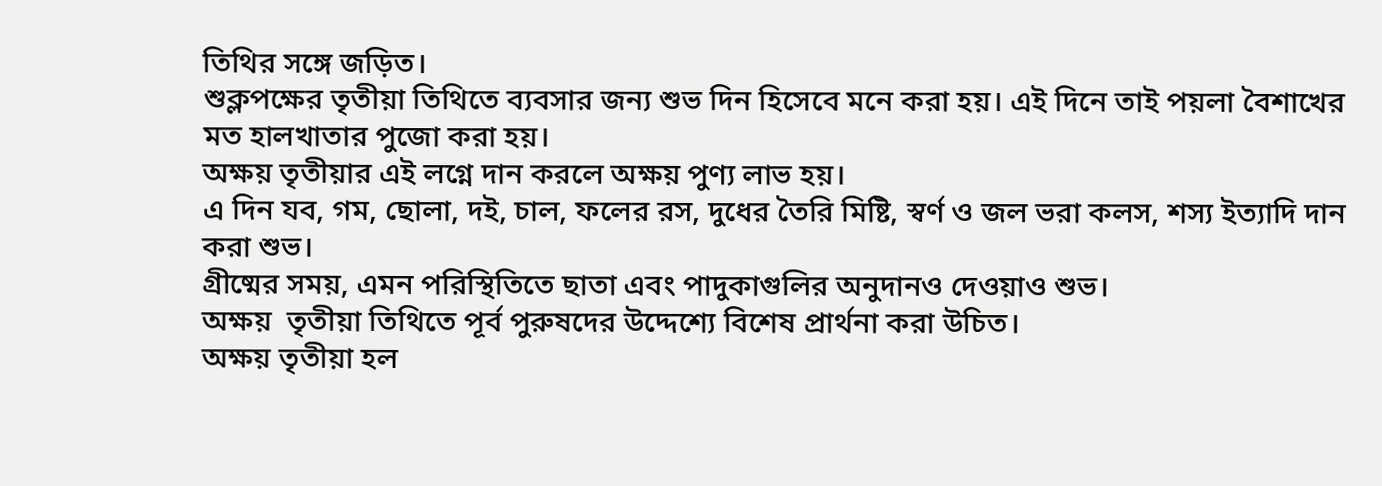তিথির সঙ্গে জড়িত।
শুক্লপক্ষের তৃতীয়া তিথিতে ব্যবসার জন্য শুভ দিন হিসেবে মনে করা হয়। এই দিনে তাই পয়লা বৈশাখের মত হালখাতার পুজো করা হয়।
অক্ষয় তৃতীয়ার এই লগ্নে দান করলে অক্ষয় পুণ্য লাভ হয়।
এ দিন যব, গম, ছোলা, দই, চাল, ফলের রস, দুধের তৈরি মিষ্টি, স্বর্ণ ও জল ভরা কলস, শস্য ইত্যাদি দান করা শুভ।
গ্রীষ্মের সময়, এমন পরিস্থিতিতে ছাতা এবং পাদুকাগুলির অনুদানও দেওয়াও শুভ।
অক্ষয়  তৃতীয়া তিথিতে পূর্ব পুরুষদের উদ্দেশ্যে বিশেষ প্রার্থনা করা উচিত।
অক্ষয় তৃতীয়া হল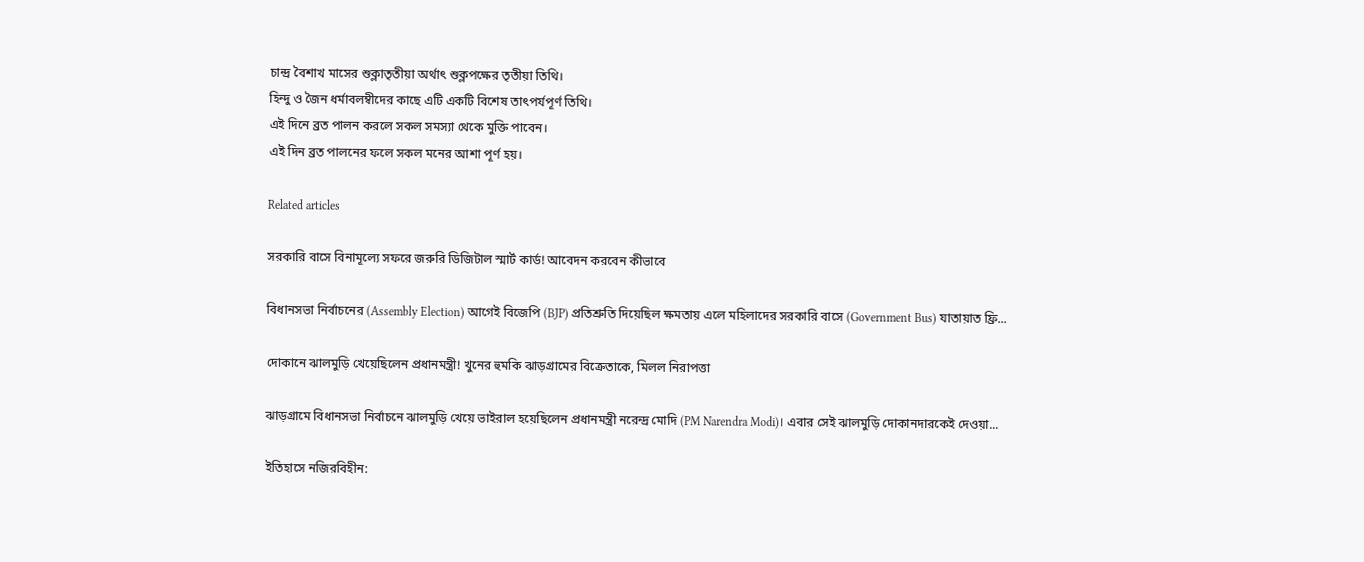চান্দ্র বৈশাখ মাসের শুক্লাতৃতীয়া অর্থাৎ শুক্লপক্ষের তৃতীয়া তিথি।
হিন্দু ও জৈন ধর্মাবলম্বীদের কাছে এটি একটি বিশেষ তাৎপর্যপূর্ণ তিথি।
এই দিনে ব্রত পালন করলে সকল সমস্যা থেকে মুক্তি পাবেন।
এই দিন ব্রত পালনের ফলে সকল মনের আশা পূর্ণ হয়।

Related articles

সরকারি বাসে বিনামূল্যে সফরে জরুরি ডিজিটাল স্মার্ট কার্ড! আবেদন করবেন কীভাবে

বিধানসভা নির্বাচনের (Assembly Election) আগেই বিজেপি (BJP) প্রতিশ্রুতি দিয়েছিল ক্ষমতায় এলে মহিলাদের সরকারি বাসে (Government Bus) যাতায়াত ফ্রি...

দোকানে ঝালমুড়ি খেয়েছিলেন প্রধানমন্ত্রী! খুনের হুমকি ঝাড়গ্রামের বিক্রেতাকে, মিলল নিরাপত্তা

ঝাড়গ্রামে বিধানসভা নির্বাচনে ঝালমুড়ি খেয়ে ভাইরাল হয়েছিলেন প্রধানমন্ত্রী নরেন্দ্র মোদি (PM Narendra Modi)। এবার সেই ঝালমুড়ি দোকানদারকেই দেওয়া...

ইতিহাসে নজিরবিহীন: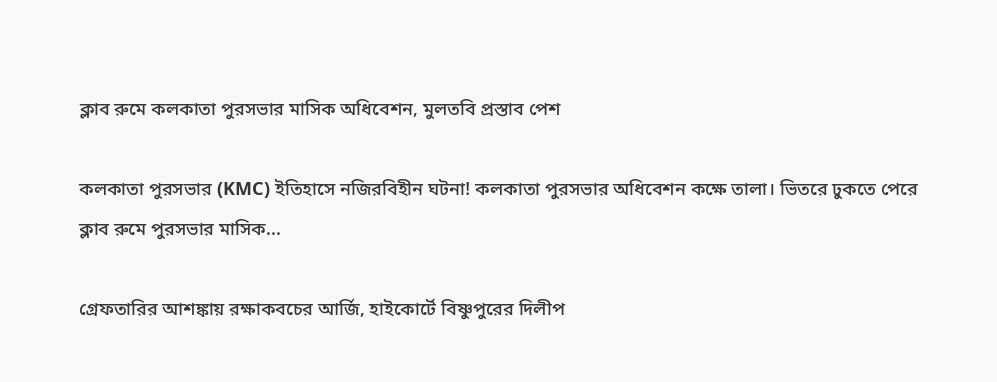ক্লাব রুমে কলকাতা পুরসভার মাসিক অধিবেশন, মুলতবি প্রস্তাব পেশ

কলকাতা পুরসভার (KMC) ইতিহাসে নজিরবিহীন ঘটনা! কলকাতা পুরসভার অধিবেশন কক্ষে তালা। ভিতরে ঢুকতে পেরে ক্লাব রুমে পুরসভার মাসিক...

গ্রেফতারির আশঙ্কায় রক্ষাকবচের আর্জি, হাইকোর্টে বিষ্ণুপুরের দিলীপ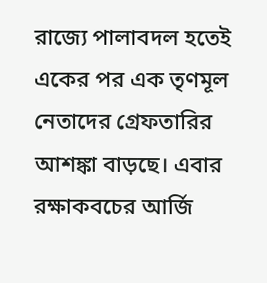রাজ্যে পালাবদল হতেই একের পর এক তৃণমূল নেতাদের গ্রেফতারির আশঙ্কা বাড়ছে। এবার রক্ষাকবচের আর্জি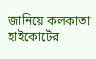জানিয়ে কলকাতা হাইকোর্টের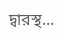দ্বারস্থ...